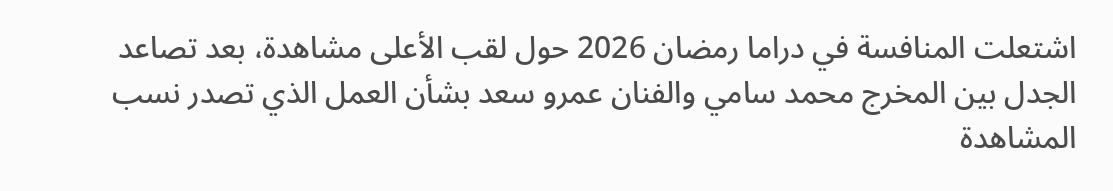اشتعلت المنافسة في دراما رمضان 2026 حول لقب الأعلى مشاهدة، بعد تصاعد الجدل بين المخرج محمد سامي والفنان عمرو سعد بشأن العمل الذي تصدر نسب المشاهدة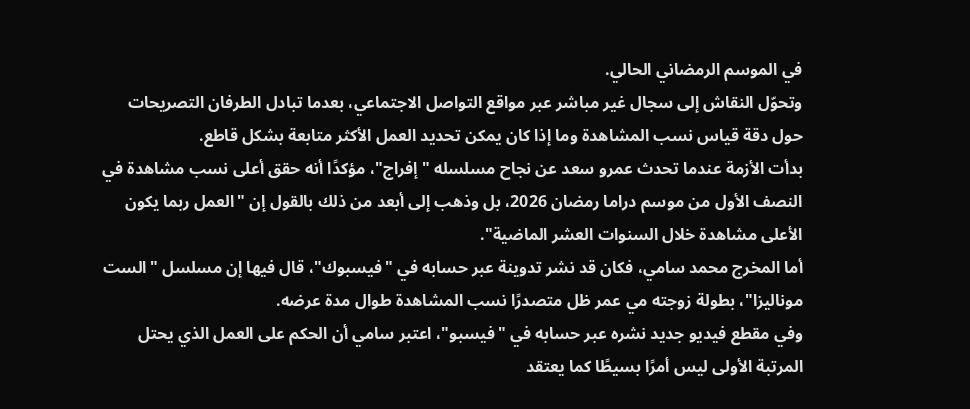في الموسم الرمضاني الحالي.
وتحوّل النقاش إلى سجال غير مباشر عبر مواقع التواصل الاجتماعي، بعدما تبادل الطرفان التصريحات حول دقة قياس نسب المشاهدة وما إذا كان يمكن تحديد العمل الأكثر متابعة بشكل قاطع.
بدأت الأزمة عندما تحدث عمرو سعد عن نجاح مسلسله "إفراج"، مؤكدًا أنه حقق أعلى نسب مشاهدة في النصف الأول من موسم دراما رمضان 2026، بل وذهب إلى أبعد من ذلك بالقول إن "العمل ربما يكون الأعلى مشاهدة خلال السنوات العشر الماضية".
أما المخرج محمد سامي، فكان قد نشر تدوينة عبر حسابه في "فيسبوك"، قال فيها إن مسلسل "الست موناليزا"، بطولة زوجته مي عمر ظل متصدرًا نسب المشاهدة طوال مدة عرضه.
وفي مقطع فيديو جديد نشره عبر حسابه في "فيسبو"، اعتبر سامي أن الحكم على العمل الذي يحتل المرتبة الأولى ليس أمرًا بسيطًا كما يعتقد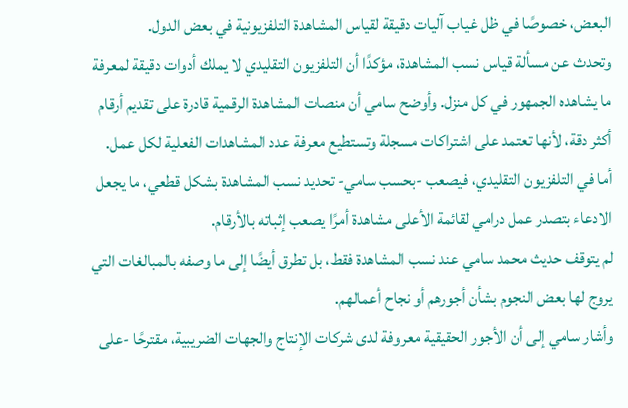البعض، خصوصًا في ظل غياب آليات دقيقة لقياس المشاهدة التلفزيونية في بعض الدول.
وتحدث عن مسألة قياس نسب المشاهدة، مؤكدًا أن التلفزيون التقليدي لا يملك أدوات دقيقة لمعرفة ما يشاهده الجمهور في كل منزل. وأوضح سامي أن منصات المشاهدة الرقمية قادرة على تقديم أرقام أكثر دقة، لأنها تعتمد على اشتراكات مسجلة وتستطيع معرفة عدد المشاهدات الفعلية لكل عمل.
أما في التلفزيون التقليدي، فيصعب -بحسب سامي- تحديد نسب المشاهدة بشكل قطعي، ما يجعل الادعاء بتصدر عمل درامي لقائمة الأعلى مشاهدة أمرًا يصعب إثباته بالأرقام.
لم يتوقف حديث محمد سامي عند نسب المشاهدة فقط، بل تطرق أيضًا إلى ما وصفه بالمبالغات التي يروج لها بعض النجوم بشأن أجورهم أو نجاح أعمالهم.
وأشار سامي إلى أن الأجور الحقيقية معروفة لدى شركات الإنتاج والجهات الضريبية، مقترحًا -على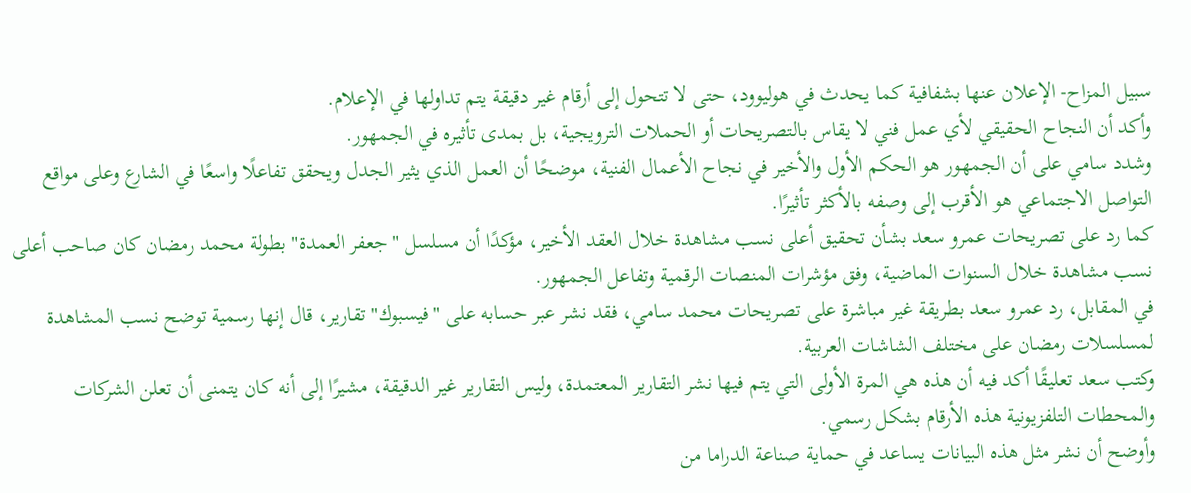سبيل المزاح- الإعلان عنها بشفافية كما يحدث في هوليوود، حتى لا تتحول إلى أرقام غير دقيقة يتم تداولها في الإعلام.
وأكد أن النجاح الحقيقي لأي عمل فني لا يقاس بالتصريحات أو الحملات الترويجية، بل بمدى تأثيره في الجمهور.
وشدد سامي على أن الجمهور هو الحكم الأول والأخير في نجاح الأعمال الفنية، موضحًا أن العمل الذي يثير الجدل ويحقق تفاعلًا واسعًا في الشارع وعلى مواقع التواصل الاجتماعي هو الأقرب إلى وصفه بالأكثر تأثيرًا.
كما رد على تصريحات عمرو سعد بشأن تحقيق أعلى نسب مشاهدة خلال العقد الأخير، مؤكدًا أن مسلسل "جعفر العمدة" بطولة محمد رمضان كان صاحب أعلى نسب مشاهدة خلال السنوات الماضية، وفق مؤشرات المنصات الرقمية وتفاعل الجمهور.
في المقابل، رد عمرو سعد بطريقة غير مباشرة على تصريحات محمد سامي، فقد نشر عبر حسابه على "فيسبوك" تقارير، قال إنها رسمية توضح نسب المشاهدة لمسلسلات رمضان على مختلف الشاشات العربية.
وكتب سعد تعليقًا أكد فيه أن هذه هي المرة الأولى التي يتم فيها نشر التقارير المعتمدة، وليس التقارير غير الدقيقة، مشيرًا إلى أنه كان يتمنى أن تعلن الشركات والمحطات التلفزيونية هذه الأرقام بشكل رسمي.
وأوضح أن نشر مثل هذه البيانات يساعد في حماية صناعة الدراما من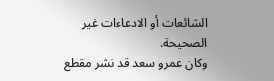الشائعات أو الادعاءات غير الصحيحة.
وكان عمرو سعد قد نشر مقطع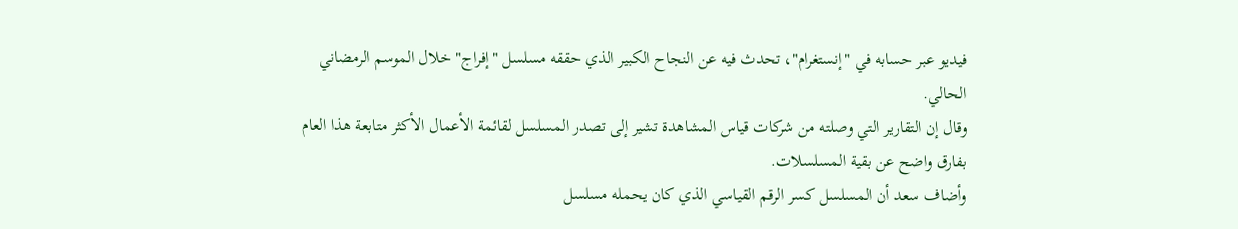فيديو عبر حسابه في "إنستغرام"، تحدث فيه عن النجاح الكبير الذي حققه مسلسل "إفراج" خلال الموسم الرمضاني الحالي.
وقال إن التقارير التي وصلته من شركات قياس المشاهدة تشير إلى تصدر المسلسل لقائمة الأعمال الأكثر متابعة هذا العام بفارق واضح عن بقية المسلسلات.
وأضاف سعد أن المسلسل كسر الرقم القياسي الذي كان يحمله مسلسل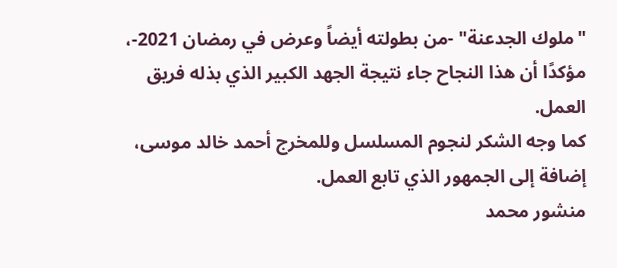"ملوك الجدعنة" -من بطولته أيضاً وعرض في رمضان 2021-، مؤكدًا أن هذا النجاح جاء نتيجة الجهد الكبير الذي بذله فريق العمل.
كما وجه الشكر لنجوم المسلسل وللمخرج أحمد خالد موسى، إضافة إلى الجمهور الذي تابع العمل.
منشور محمد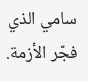سامي الذي فجّر الأزمة.